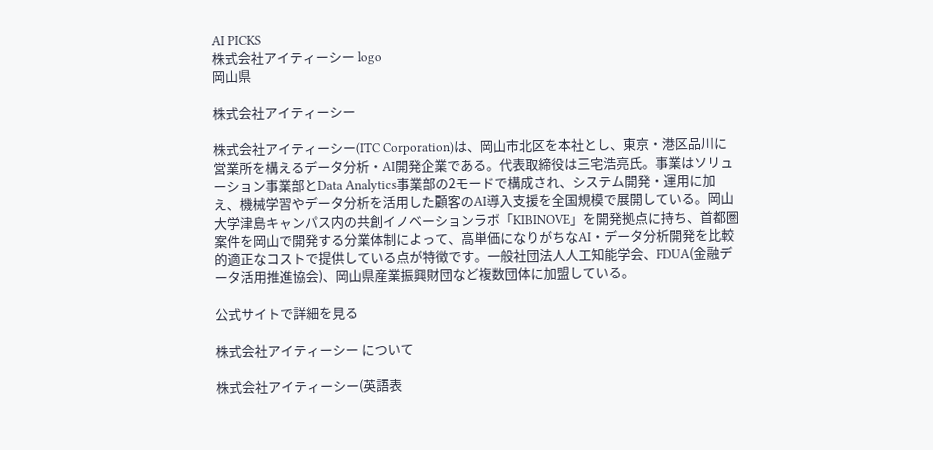AI PICKS
株式会社アイティーシー logo
岡山県

株式会社アイティーシー

株式会社アイティーシー(ITC Corporation)は、岡山市北区を本社とし、東京・港区品川に営業所を構えるデータ分析・AI開発企業である。代表取締役は三宅浩亮氏。事業はソリューション事業部とData Analytics事業部の2モードで構成され、システム開発・運用に加え、機械学習やデータ分析を活用した顧客のAI導入支援を全国規模で展開している。岡山大学津島キャンパス内の共創イノベーションラボ「KIBINOVE」を開発拠点に持ち、首都圏案件を岡山で開発する分業体制によって、高単価になりがちなAI・データ分析開発を比較的適正なコストで提供している点が特徴です。一般社団法人人工知能学会、FDUA(金融データ活用推進協会)、岡山県産業振興財団など複数団体に加盟している。

公式サイトで詳細を見る

株式会社アイティーシー について

株式会社アイティーシー(英語表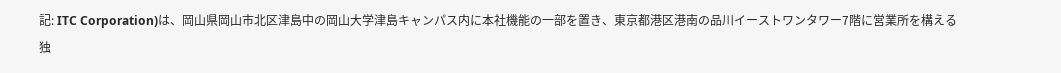記: ITC Corporation)は、岡山県岡山市北区津島中の岡山大学津島キャンパス内に本社機能の一部を置き、東京都港区港南の品川イーストワンタワー7階に営業所を構える独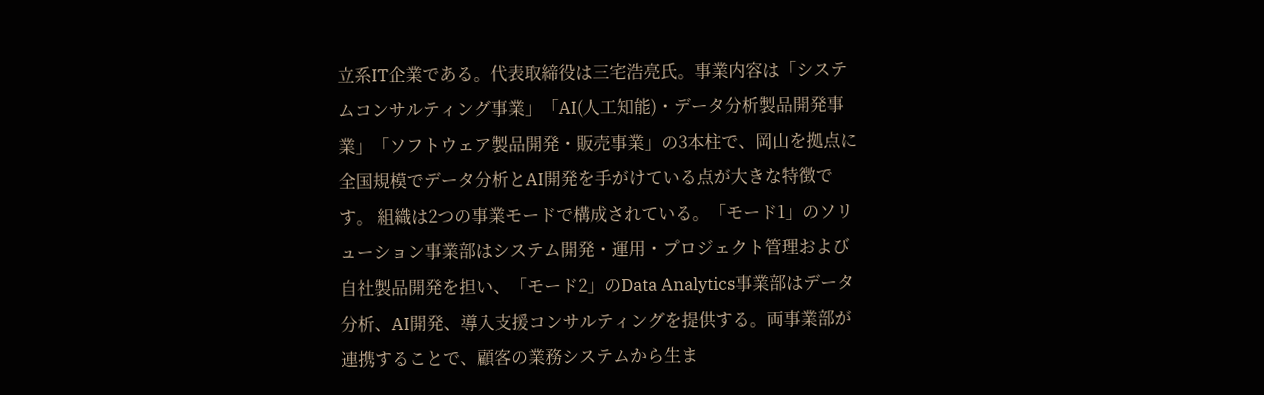立系IT企業である。代表取締役は三宅浩亮氏。事業内容は「システムコンサルティング事業」「AI(人工知能)・データ分析製品開発事業」「ソフトウェア製品開発・販売事業」の3本柱で、岡山を拠点に全国規模でデータ分析とAI開発を手がけている点が大きな特徴です。 組織は2つの事業モードで構成されている。「モード1」のソリューション事業部はシステム開発・運用・プロジェクト管理および自社製品開発を担い、「モード2」のData Analytics事業部はデータ分析、AI開発、導入支援コンサルティングを提供する。両事業部が連携することで、顧客の業務システムから生ま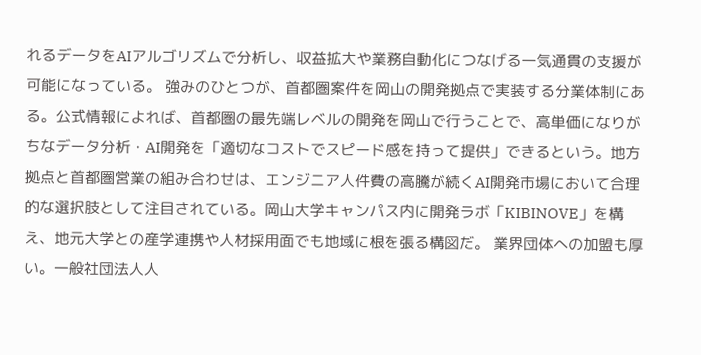れるデータをAIアルゴリズムで分析し、収益拡大や業務自動化につなげる一気通貫の支援が可能になっている。 強みのひとつが、首都圏案件を岡山の開発拠点で実装する分業体制にある。公式情報によれば、首都圏の最先端レベルの開発を岡山で行うことで、高単価になりがちなデータ分析・AI開発を「適切なコストでスピード感を持って提供」できるという。地方拠点と首都圏営業の組み合わせは、エンジニア人件費の高騰が続くAI開発市場において合理的な選択肢として注目されている。岡山大学キャンパス内に開発ラボ「KIBINOVE」を構え、地元大学との産学連携や人材採用面でも地域に根を張る構図だ。 業界団体への加盟も厚い。一般社団法人人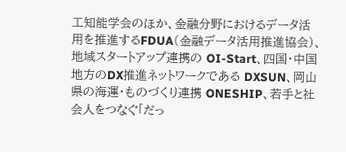工知能学会のほか、金融分野におけるデータ活用を推進するFDUA(金融データ活用推進協会)、地域スタートアップ連携の OI-Start、四国・中国地方のDX推進ネットワークである DXSUN、岡山県の海運・ものづくり連携 ONESHIP、若手と社会人をつなぐ「だっ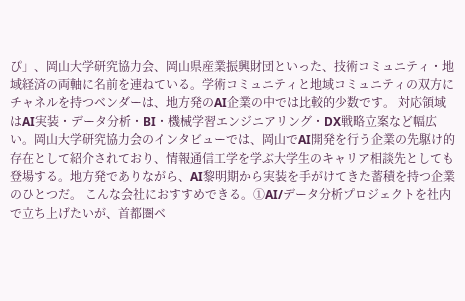ぴ」、岡山大学研究協力会、岡山県産業振興財団といった、技術コミュニティ・地域経済の両軸に名前を連ねている。学術コミュニティと地域コミュニティの双方にチャネルを持つベンダーは、地方発のAI企業の中では比較的少数です。 対応領域はAI実装・データ分析・BI・機械学習エンジニアリング・DX戦略立案など幅広い。岡山大学研究協力会のインタビューでは、岡山でAI開発を行う企業の先駆け的存在として紹介されており、情報通信工学を学ぶ大学生のキャリア相談先としても登場する。地方発でありながら、AI黎明期から実装を手がけてきた蓄積を持つ企業のひとつだ。 こんな会社におすすめできる。①AI/データ分析プロジェクトを社内で立ち上げたいが、首都圏ベ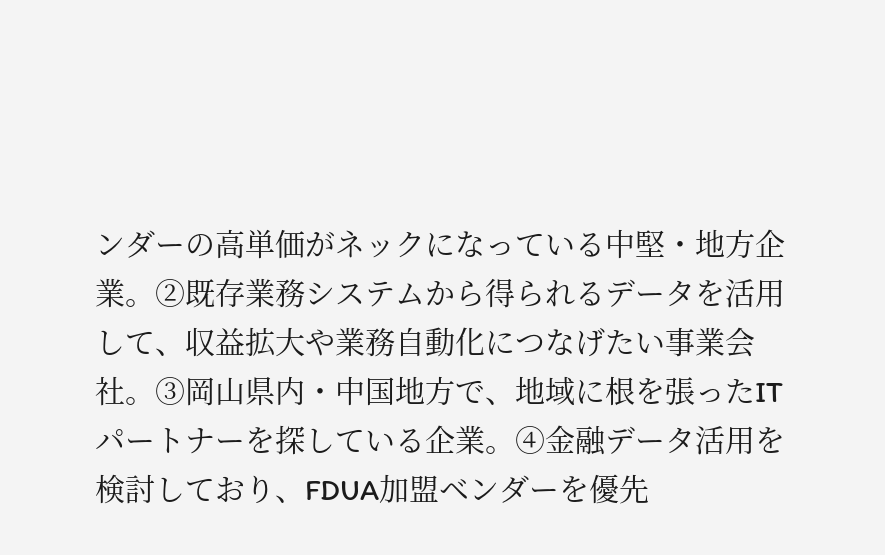ンダーの高単価がネックになっている中堅・地方企業。②既存業務システムから得られるデータを活用して、収益拡大や業務自動化につなげたい事業会社。③岡山県内・中国地方で、地域に根を張ったIT パートナーを探している企業。④金融データ活用を検討しており、FDUA加盟ベンダーを優先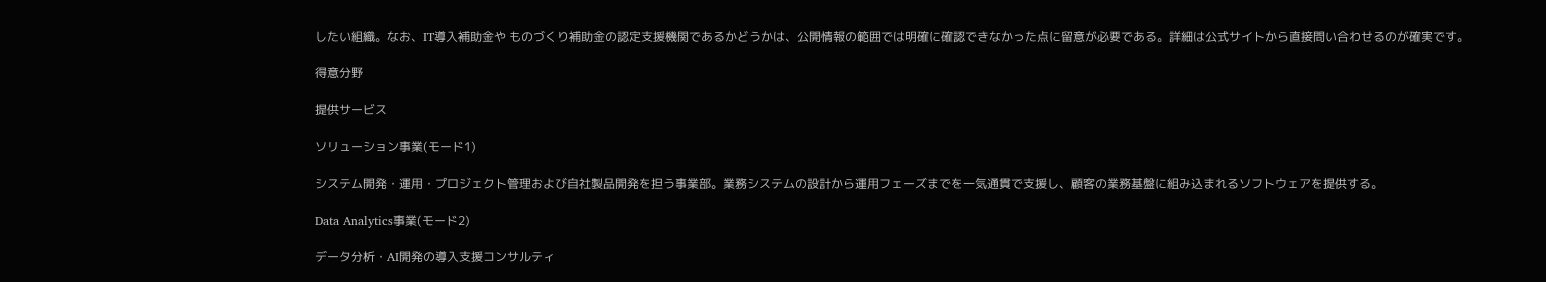したい組織。なお、IT導入補助金や ものづくり補助金の認定支援機関であるかどうかは、公開情報の範囲では明確に確認できなかった点に留意が必要である。詳細は公式サイトから直接問い合わせるのが確実です。

得意分野

提供サービス

ソリューション事業(モード1)

システム開発・運用・プロジェクト管理および自社製品開発を担う事業部。業務システムの設計から運用フェーズまでを一気通貫で支援し、顧客の業務基盤に組み込まれるソフトウェアを提供する。

Data Analytics事業(モード2)

データ分析・AI開発の導入支援コンサルティ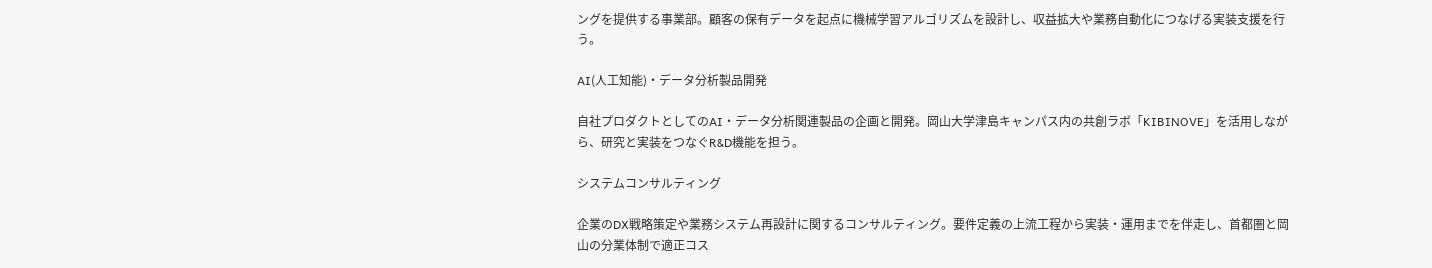ングを提供する事業部。顧客の保有データを起点に機械学習アルゴリズムを設計し、収益拡大や業務自動化につなげる実装支援を行う。

AI(人工知能)・データ分析製品開発

自社プロダクトとしてのAI・データ分析関連製品の企画と開発。岡山大学津島キャンパス内の共創ラボ「KIBINOVE」を活用しながら、研究と実装をつなぐR&D機能を担う。

システムコンサルティング

企業のDX戦略策定や業務システム再設計に関するコンサルティング。要件定義の上流工程から実装・運用までを伴走し、首都圏と岡山の分業体制で適正コス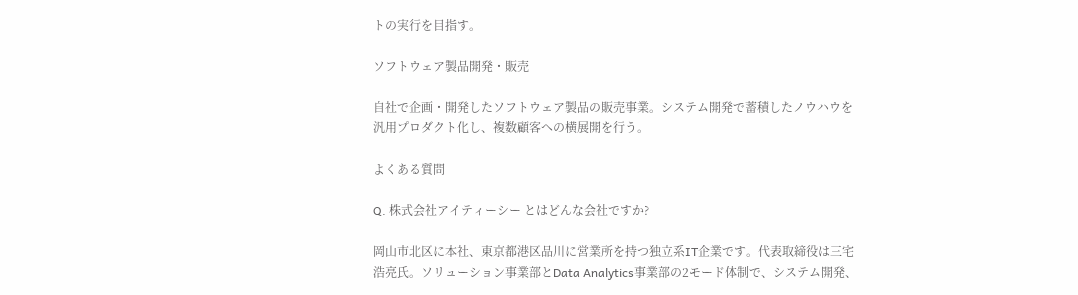トの実行を目指す。

ソフトウェア製品開発・販売

自社で企画・開発したソフトウェア製品の販売事業。システム開発で蓄積したノウハウを汎用プロダクト化し、複数顧客への横展開を行う。

よくある質問

Q. 株式会社アイティーシー とはどんな会社ですか?

岡山市北区に本社、東京都港区品川に営業所を持つ独立系IT企業です。代表取締役は三宅浩亮氏。ソリューション事業部とData Analytics事業部の2モード体制で、システム開発、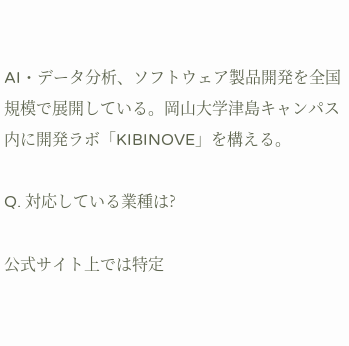AI・データ分析、ソフトウェア製品開発を全国規模で展開している。岡山大学津島キャンパス内に開発ラボ「KIBINOVE」を構える。

Q. 対応している業種は?

公式サイト上では特定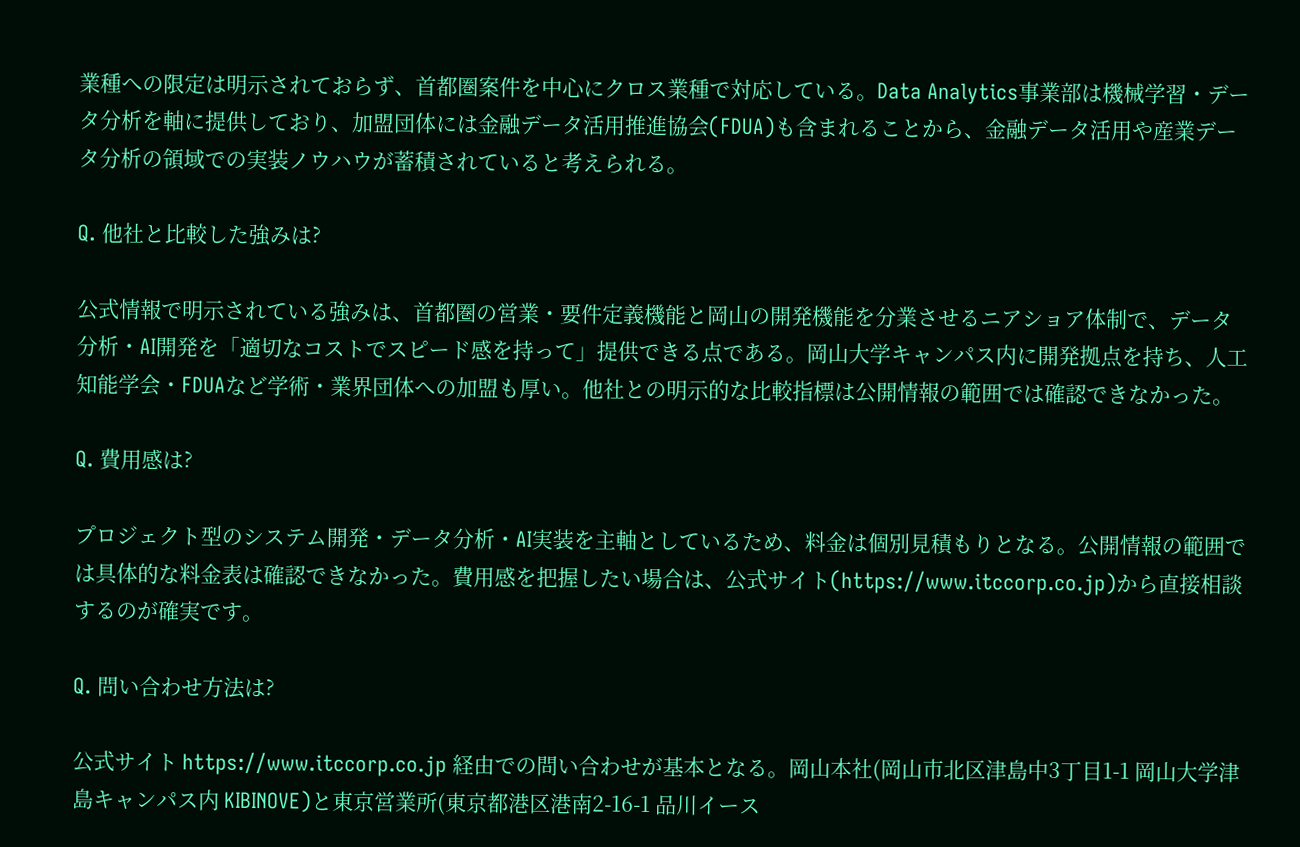業種への限定は明示されておらず、首都圏案件を中心にクロス業種で対応している。Data Analytics事業部は機械学習・データ分析を軸に提供しており、加盟団体には金融データ活用推進協会(FDUA)も含まれることから、金融データ活用や産業データ分析の領域での実装ノウハウが蓄積されていると考えられる。

Q. 他社と比較した強みは?

公式情報で明示されている強みは、首都圏の営業・要件定義機能と岡山の開発機能を分業させるニアショア体制で、データ分析・AI開発を「適切なコストでスピード感を持って」提供できる点である。岡山大学キャンパス内に開発拠点を持ち、人工知能学会・FDUAなど学術・業界団体への加盟も厚い。他社との明示的な比較指標は公開情報の範囲では確認できなかった。

Q. 費用感は?

プロジェクト型のシステム開発・データ分析・AI実装を主軸としているため、料金は個別見積もりとなる。公開情報の範囲では具体的な料金表は確認できなかった。費用感を把握したい場合は、公式サイト(https://www.itccorp.co.jp)から直接相談するのが確実です。

Q. 問い合わせ方法は?

公式サイト https://www.itccorp.co.jp 経由での問い合わせが基本となる。岡山本社(岡山市北区津島中3丁目1-1 岡山大学津島キャンパス内 KIBINOVE)と東京営業所(東京都港区港南2-16-1 品川イース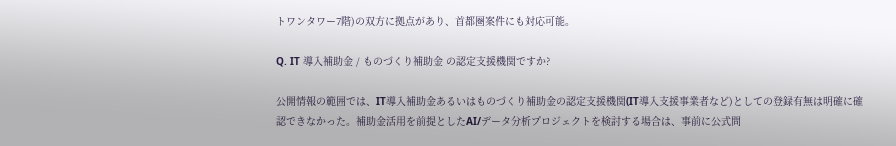トワンタワー7階)の双方に拠点があり、首都圏案件にも対応可能。

Q. IT 導入補助金 / ものづくり補助金 の認定支援機関ですか?

公開情報の範囲では、IT導入補助金あるいはものづくり補助金の認定支援機関(IT導入支援事業者など)としての登録有無は明確に確認できなかった。補助金活用を前提としたAI/データ分析プロジェクトを検討する場合は、事前に公式問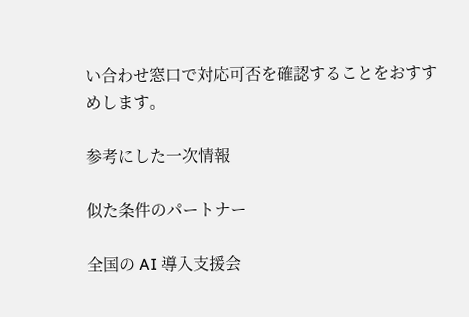い合わせ窓口で対応可否を確認することをおすすめします。

参考にした一次情報

似た条件のパートナー

全国の AI 導入支援会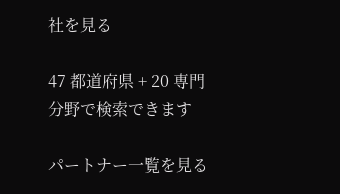社を見る

47 都道府県 + 20 専門分野で検索できます

パートナー一覧を見る